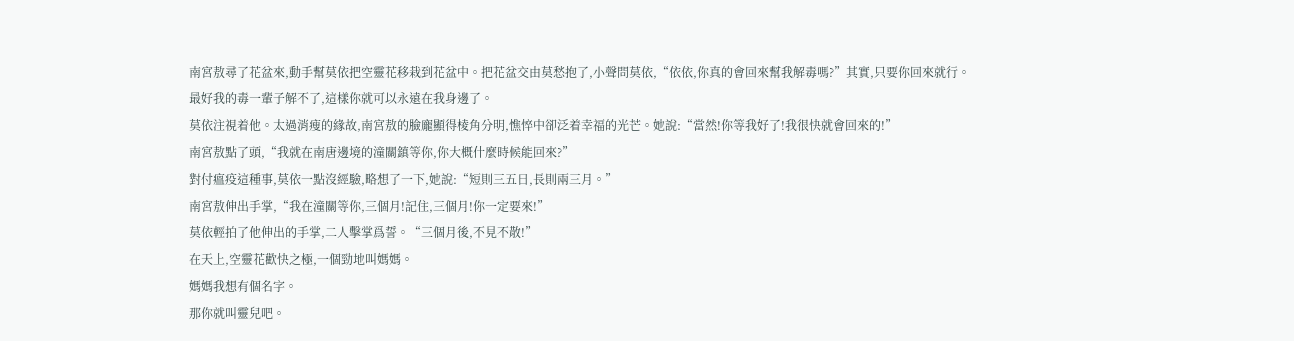南宮敖尋了花盆來,動手幫莫依把空靈花移栽到花盆中。把花盆交由莫愁抱了,小聲問莫依,“依依,你真的會回來幫我解毒嗎?”其實,只要你回來就行。最好我的毒一輩子解不了,這樣你就可以永遠在我身邊了。
莫依注視着他。太過消瘦的緣故,南宮敖的臉龐顯得棱角分明,憔悴中卻泛着幸福的光芒。她說:“當然!你等我好了!我很快就會回來的!”
南宮敖點了頭,“我就在南唐邊境的潼關鎮等你,你大概什麼時候能回來?”
對付瘟疫這種事,莫依一點沒經驗,略想了一下,她說:“短則三五日,長則兩三月。”
南宮敖伸出手掌,“我在潼關等你,三個月!記住,三個月!你一定要來!”
莫依輕拍了他伸出的手掌,二人擊掌爲誓。“三個月後,不見不散!”
在天上,空靈花歡快之極,一個勁地叫媽媽。
媽媽我想有個名字。
那你就叫靈兒吧。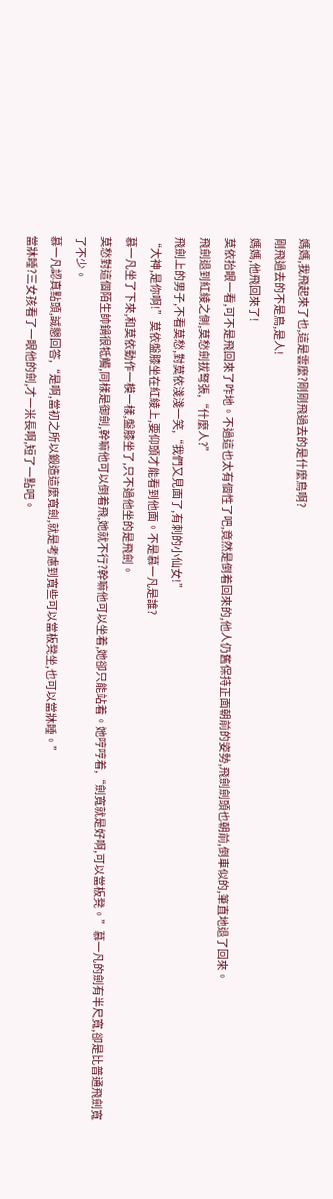媽媽,我飛起來了也,這是雲麼?剛剛飛過去的是什麼鳥啊?
剛飛過去的不是鳥,是人!
媽媽,他飛回來了!
莫依抬眼一看,可不是飛回來了咋地。不過這也太有個性了吧,竟然是倒着回來的,他人仍舊保持正面朝前的姿勢,飛劍劍頭也朝前,倒車似的,筆直地退了回來。
飛劍退到紅綾之側,莫愁劍拔弩張,“什麼人?”
飛劍上的男子,不看莫愁,對莫依淺淺一笑,“我們又見面了,有刺的小仙女!”
“大神,是你啊!”莫依盤膝坐在紅綾上,要仰頭才能看到他面。不是慕一凡是誰?
慕一凡坐了下來,和莫依動作一模一樣,盤膝坐了,只不過他坐的是飛劍。
莫愁對這個陌生帥鍋很牴觸,同樣是御劍,幹嘛他可以倒着飛,她就不行?幹嘛他可以坐着,她卻只能站着。她哼哼着,“劍寬就是好啊,可以當板凳。”慕一凡的劍有半尺寬,卻是比普通飛劍寬了不少。
慕一凡認真點頭,誠懇回答,“是啊,當初之所以鍛造這麼寬劍,就是考慮到寬些可以當板凳坐,也可以當牀睡。”
當牀睡?三女孩看了一眼他的劍,才一米長啊,短了一點吧。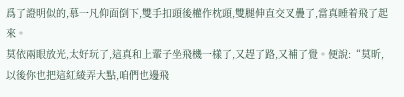爲了證明似的,慕一凡仰面倒下,雙手扣頭後權作枕頭,雙腿伸直交叉疊了,當真睡着飛了起來。
莫依兩眼放光,太好玩了,這真和上輩子坐飛機一樣了,又趕了路,又補了覺。便說:“莫昕,以後你也把這紅綾弄大點,咱們也邊飛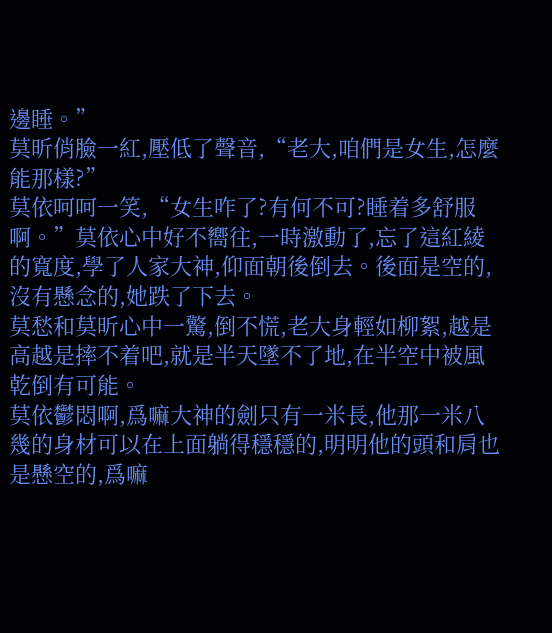邊睡。”
莫昕俏臉一紅,壓低了聲音,“老大,咱們是女生,怎麼能那樣?”
莫依呵呵一笑,“女生咋了?有何不可?睡着多舒服啊。”莫依心中好不嚮往,一時激動了,忘了這紅綾的寬度,學了人家大神,仰面朝後倒去。後面是空的,沒有懸念的,她跌了下去。
莫愁和莫昕心中一驚,倒不慌,老大身輕如柳絮,越是高越是摔不着吧,就是半天墜不了地,在半空中被風乾倒有可能。
莫依鬱悶啊,爲嘛大神的劍只有一米長,他那一米八幾的身材可以在上面躺得穩穩的,明明他的頭和肩也是懸空的,爲嘛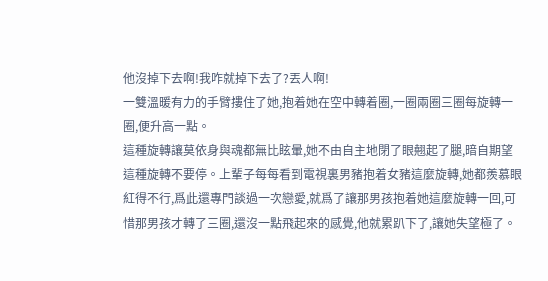他沒掉下去啊!我咋就掉下去了?丟人啊!
一雙溫暖有力的手臂摟住了她,抱着她在空中轉着圈,一圈兩圈三圈每旋轉一圈,便升高一點。
這種旋轉讓莫依身與魂都無比眩暈,她不由自主地閉了眼翹起了腿,暗自期望這種旋轉不要停。上輩子每每看到電視裏男豬抱着女豬這麼旋轉,她都羨慕眼紅得不行,爲此還專門談過一次戀愛,就爲了讓那男孩抱着她這麼旋轉一回,可惜那男孩才轉了三圈,還沒一點飛起來的感覺,他就累趴下了,讓她失望極了。